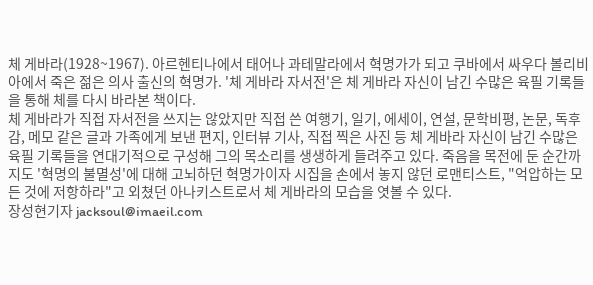체 게바라(1928~1967). 아르헨티나에서 태어나 과테말라에서 혁명가가 되고 쿠바에서 싸우다 볼리비아에서 죽은 젊은 의사 출신의 혁명가. '체 게바라 자서전'은 체 게바라 자신이 남긴 수많은 육필 기록들을 통해 체를 다시 바라본 책이다.
체 게바라가 직접 자서전을 쓰지는 않았지만 직접 쓴 여행기, 일기, 에세이, 연설, 문학비평, 논문, 독후감, 메모 같은 글과 가족에게 보낸 편지, 인터뷰 기사, 직접 찍은 사진 등 체 게바라 자신이 남긴 수많은 육필 기록들을 연대기적으로 구성해 그의 목소리를 생생하게 들려주고 있다. 죽음을 목전에 둔 순간까지도 '혁명의 불멸성'에 대해 고뇌하던 혁명가이자 시집을 손에서 놓지 않던 로맨티스트, "억압하는 모든 것에 저항하라"고 외쳤던 아나키스트로서 체 게바라의 모습을 엿볼 수 있다.
장성현기자 jacksoul@imaeil.com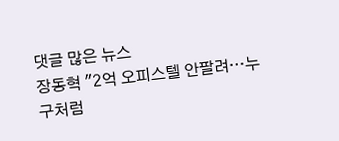댓글 많은 뉴스
장동혁 "2억 오피스텔 안팔려…누구처럼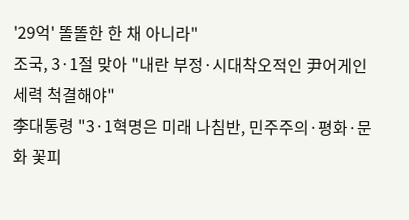'29억' 똘똘한 한 채 아니라"
조국, 3·1절 맞아 "내란 부정·시대착오적인 尹어게인 세력 척결해야"
李대통령 "3·1혁명은 미래 나침반, 민주주의·평화·문화 꽃피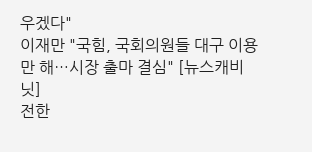우겠다"
이재만 "국힘, 국회의원들 대구 이용만 해…시장 출마 결심" [뉴스캐비닛]
전한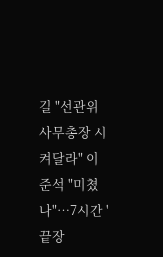길 "선관위 사무총장 시켜달라" 이준석 "미쳤나"…7시간 '끝장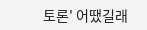토론' 어땠길래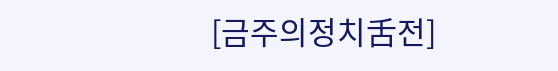[금주의정치舌전]